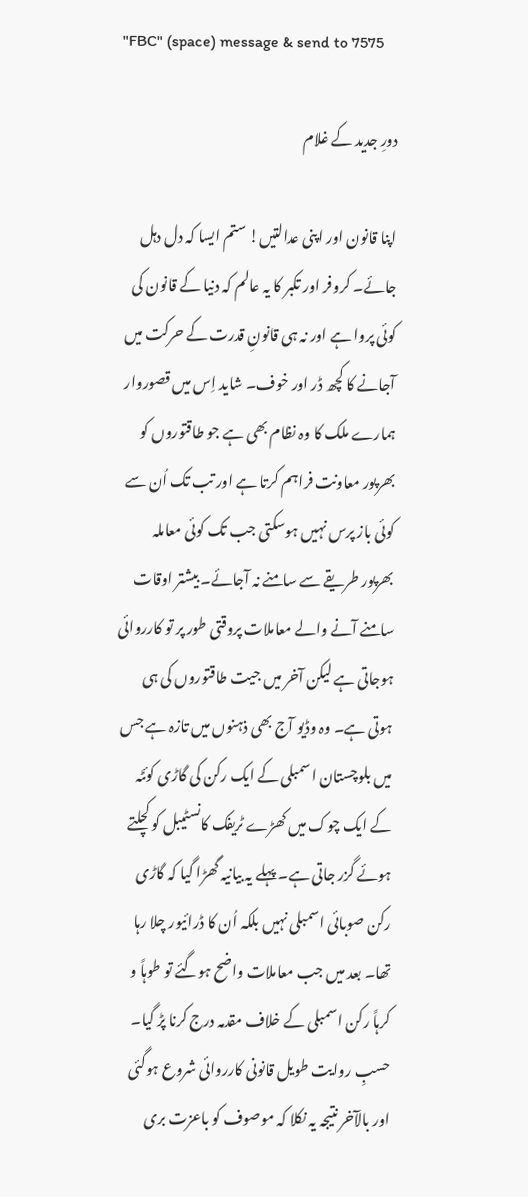"FBC" (space) message & send to 7575

دورِ جدید کے غلام

اپنا قانون اور اپنی عدالتیں! ستم ایسا کہ دل دہل جائے۔ کروفر اور تکبر کا یہ عالم کہ دنیا کے قانون کی کوئی پروا ہے اور نہ ہی قانونِ قدرت کے حرکت میں آجانے کا کچھ ڈر اور خوف۔ شاید اِس میں قصوروار ہمارے ملک کا وہ نظام بھی ہے جو طاقتوروں کو بھرپور معاونت فراہم کرتا ہے اور تب تک اُن سے کوئی باز پرس نہیں ہوسکتی جب تک کوئی معاملہ بھرپور طریقے سے سامنے نہ آجائے۔ بیشتر اوقات سامنے آنے والے معاملات پروقتی طور پر تو کارروائی ہوجاتی ہے لیکن آخر میں جیت طاقتوروں کی ہی ہوتی ہے۔ وہ وڈیو آج بھی ذہنوں میں تازہ ہے جس میں بلوچستان اسمبلی کے ایک رکن کی گاڑی کوئٹہ کے ایک چوک میں کھڑے ٹریفک کانسٹیبل کو کچلتے ہوئے گزر جاتی ہے۔ پہلے یہ بیانیہ گھڑا گیا کہ گاڑی رکن صوبائی اسمبلی نہیں بلکہ اُن کا ڈرائیور چلا رہا تھا۔ بعد میں جب معاملات واضح ہوگئے تو طوہاً و کرہاً رکن اسمبلی کے خلاف مقدمہ درج کرنا پڑ گیا۔ حسبِ روایت طویل قانونی کارروائی شروع ہوگئی اور بالآخر نتیجہ یہ نکلا کہ موصوف کو باعزت بری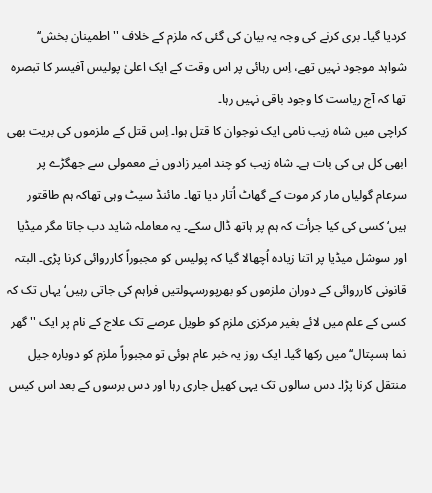کردیا گیا۔ بری کرنے کی وجہ یہ بیان کی گئی کہ ملزم کے خلاف ''اطمینان بخش‘‘ شواہد موجود نہیں تھے، اِس رہائی پر اس وقت کے ایک اعلیٰ پولیس آفیسر کا تبصرہ تھا کہ آج ریاست کا وجود باقی نہیں رہا۔
کراچی میں شاہ زیب نامی ایک نوجوان کا قتل ہوا۔ اِس قتل کے ملزموں کی بریت بھی ابھی کل ہی کی بات ہے۔ شاہ زیب کو چند امیر زادوں نے معمولی سے جھگڑے پر سرعام گولیاں مار کر موت کے گھاٹ اُتار دیا تھا۔ مائنڈ سیٹ وہی تھاکہ ہم طاقتور ہیں‘ کسی کی کیا جرأت کہ ہم پر ہاتھ ڈال سکے۔ یہ معاملہ شاید دب جاتا مگر میڈیا اور سوشل میڈیا پر اتنا زیادہ اُچھالا گیا کہ پولیس کو مجبوراً کارروائی کرنا پڑی۔ البتہ قانونی کارروائی کے دوران ملزموں کو بھرپورسہولتیں فراہم کی جاتی رہیں‘ یہاں تک کہ کسی کے علم میں لائے بغیر مرکزی ملزم کو طویل عرصے تک علاج کے نام پر ایک ''گھر نما ہسپتال‘‘ میں رکھا گیا۔ ایک روز یہ خبر عام ہوئی تو مجبوراً ملزم کو دوبارہ جیل منتقل کرنا پڑا۔ دس سالوں تک یہی کھیل جاری رہا اور دس برسوں کے بعد اس کیس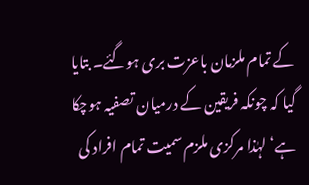کے تمام ملزمان باعزت بری ہوگئے۔ بتایا گیا کہ چونکہ فریقین کے درمیان تصفیہ ہوچکا ہے‘ لہٰذا مرکزی ملزم سمیت تمام افراد کی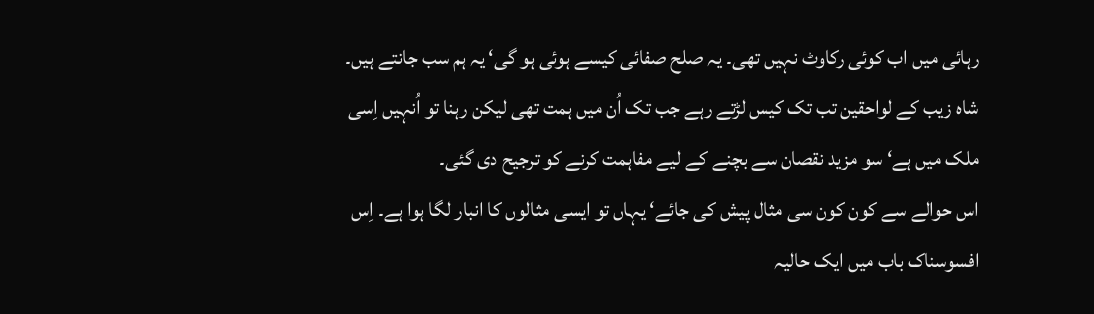رہائی میں اب کوئی رکاوٹ نہیں تھی۔ یہ صلح صفائی کیسے ہوئی ہو گی‘ یہ ہم سب جانتے ہیں۔ شاہ زیب کے لواحقین تب تک کیس لڑتے رہے جب تک اُن میں ہمت تھی لیکن رہنا تو اُنہیں اِسی ملک میں ہے‘ سو مزید نقصان سے بچنے کے لیے مفاہمت کرنے کو ترجیح دی گئی۔
اس حوالے سے کون کون سی مثال پیش کی جائے‘ یہاں تو ایسی مثالوں کا انبار لگا ہوا ہے۔ اِس افسوسناک باب میں ایک حالیہ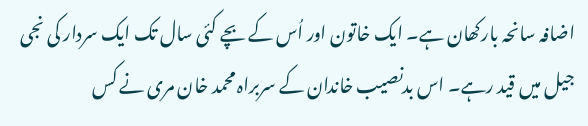اضافہ سانحہ بارکھان ہے۔ ایک خاتون اور اُس کے بچے کئی سال تک ایک سردار کی نجی جیل میں قید رہے۔ اس بدنصیب خاندان کے سربراہ محمد خان مری نے کس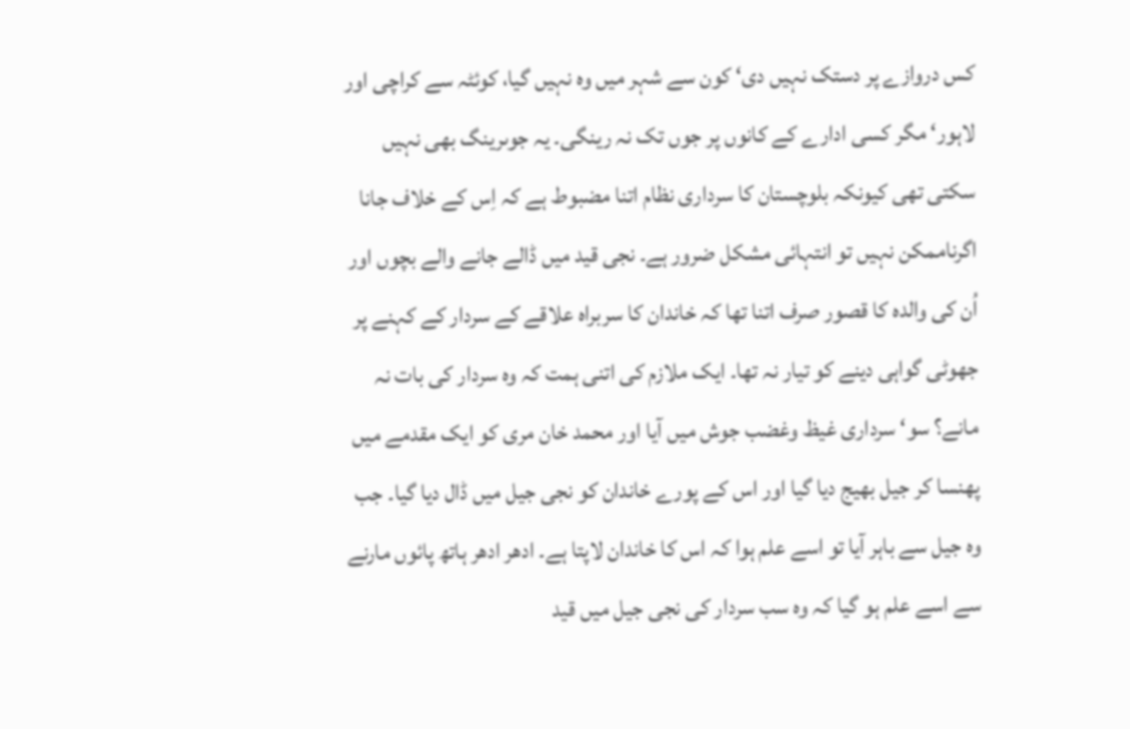کس دروازے پر دستک نہیں دی‘ کون سے شہر میں وہ نہیں گیا، کوئٹہ سے کراچی اور لاہور‘ مگر کسی ادارے کے کانوں پر جوں تک نہ رینگی۔ یہ جوںرینگ بھی نہیں سکتی تھی کیونکہ بلوچستان کا سرداری نظام اتنا مضبوط ہے کہ اِس کے خلاف جانا اگرناممکن نہیں تو انتہائی مشکل ضرور ہے۔ نجی قید میں ڈالے جانے والے بچوں اور اُن کی والدہ کا قصور صرف اتنا تھا کہ خاندان کا سربراہ علاقے کے سردار کے کہنے پر جھوٹی گواہی دینے کو تیار نہ تھا۔ ایک ملازم کی اتنی ہمت کہ وہ سردار کی بات نہ مانے؟ سو‘ سرداری غیظ وغضب جوش میں آیا اور محمد خان مری کو ایک مقدمے میں پھنسا کر جیل بھیج دیا گیا اور اس کے پورے خاندان کو نجی جیل میں ڈال دیا گیا۔ جب وہ جیل سے باہر آیا تو اسے علم ہوا کہ اس کا خاندان لاپتا ہے۔ ادھر ادھر ہاتھ پائوں مارنے سے اسے علم ہو گیا کہ وہ سب سردار کی نجی جیل میں قید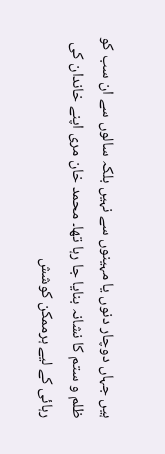ہیں جہاں دوچار دنوں یا مہینوں سے نہیں بلکہ سالوں سے ان سب کو ظلم و ستم کا نشانہ بنایا جا رہا تھا۔ محمد خان مری اپنے خاندان کی رہائی کے لیے ہرممکن کوشش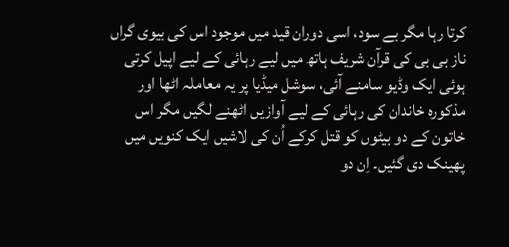کرتا رہا مگر بے سود، اسی دوران قید میں موجود اس کی بیوی گراں ناز بی بی کی قرآن شریف ہاتھ میں لیے رہائی کے لیے اپیل کرتی ہوئی ایک وڈیو سامنے آئی، سوشل میڈیا پر یہ معاملہ اٹھا اور مذکورہ خاندان کی رہائی کے لیے آوازیں اٹھنے لگیں مگر اس خاتون کے دو بیٹوں کو قتل کرکے اُن کی لاشیں ایک کنویں میں پھینک دی گئیں۔ اِن دو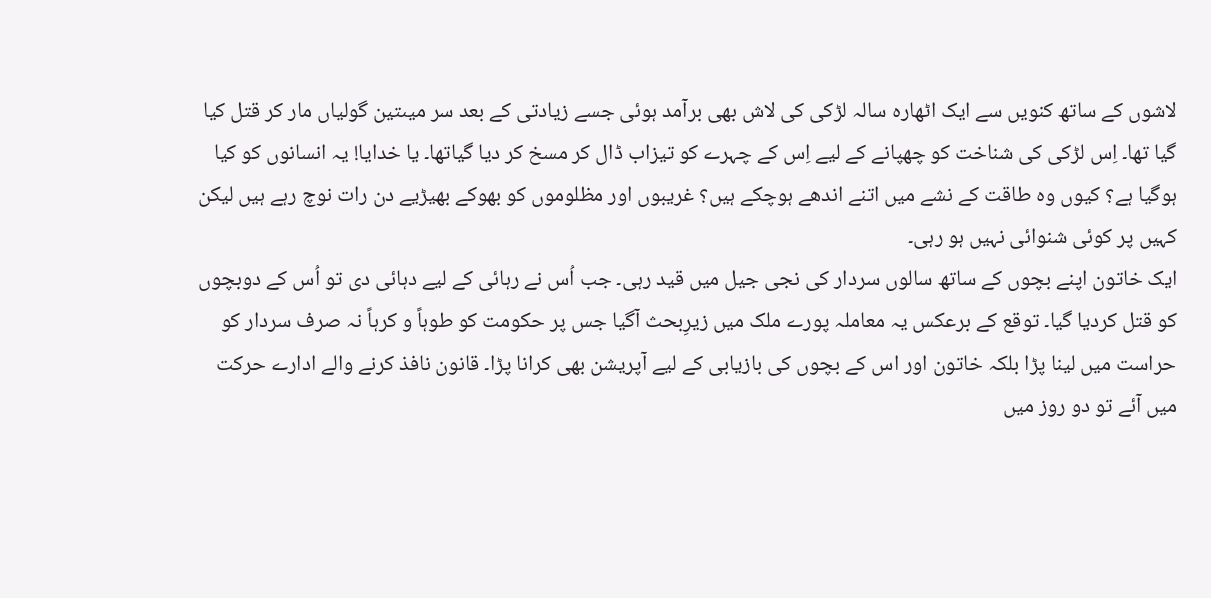لاشوں کے ساتھ کنویں سے ایک اٹھارہ سالہ لڑکی کی لاش بھی برآمد ہوئی جسے زیادتی کے بعد سر میںتین گولیاں مار کر قتل کیا گیا تھا۔ اِس لڑکی کی شناخت کو چھپانے کے لیے اِس کے چہرے کو تیزاب ڈال کر مسخ کر دیا گیاتھا۔ یا خدایا! یہ انسانوں کو کیا ہوگیا ہے؟ کیوں وہ طاقت کے نشے میں اتنے اندھے ہوچکے ہیں؟ غریبوں اور مظلوموں کو بھوکے بھیڑیے دن رات نوچ رہے ہیں لیکن کہیں پر کوئی شنوائی نہیں ہو رہی۔
ایک خاتون اپنے بچوں کے ساتھ سالوں سردار کی نجی جیل میں قید رہی۔ جب اُس نے رہائی کے لیے دہائی دی تو اُس کے دوبچوں کو قتل کردیا گیا۔ توقع کے برعکس یہ معاملہ پورے ملک میں زیرِبحث آگیا جس پر حکومت کو طوہاً و کرہاً نہ صرف سردار کو حراست میں لینا پڑا بلکہ خاتون اور اس کے بچوں کی بازیابی کے لیے آپریشن بھی کرانا پڑا۔ قانون نافذ کرنے والے ادارے حرکت میں آئے تو دو روز میں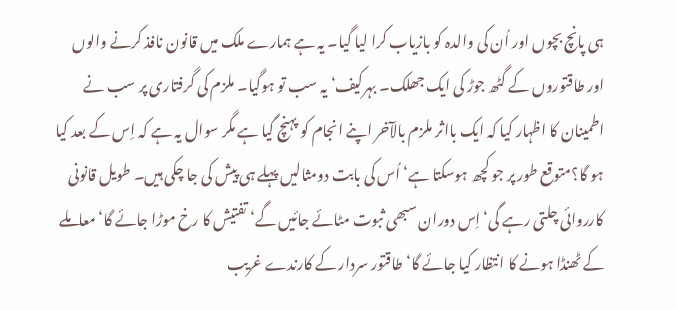ہی پانچ بچوں اور اُن کی والدہ کو بازیاب کرا لیا گیا۔ یہ ہے ہمارے ملک میں قانون نافذ کرنے والوں اور طاقتوروں کے گٹھ جوڑ کی ایک جھلک۔ بہرکیف‘ یہ سب تو ہوگیا۔ ملزم کی گرفتاری پر سب نے اطمینان کا اظہار کیا کہ ایک بااثر ملزم بالآخر اپنے انجام کو پہنچ گیا ہے مگر سوال یہ ہے کہ اِس کے بعد کیا ہو گا؟متوقع طور پر جو کچھ ہوسکتا ہے‘ اُس کی بابت دومثالیں پہلے ہی پیش کی جا چکی ہیں۔ طویل قانونی کارروائی چلتی رہے گی‘ اِس دوران سبھی ثبوت مٹائے جائیں گے‘ تفتیش کا رخ موڑا جائے گا‘ معاملے کے ٹھنڈا ہونے کا انتظار کیا جائے گا‘ طاقتور سردار کے کارندے غریب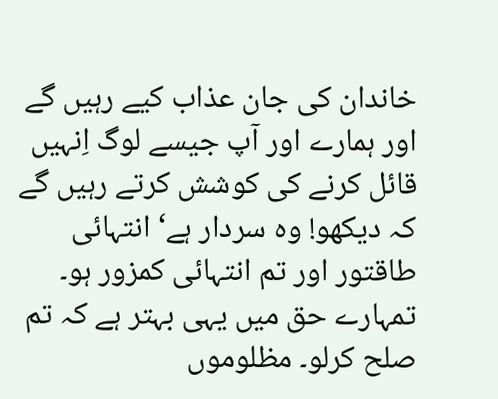خاندان کی جان عذاب کیے رہیں گے اور ہمارے اور آپ جیسے لوگ اِنہیں قائل کرنے کی کوشش کرتے رہیں گے کہ دیکھو! وہ سردار ہے‘ انتہائی طاقتور اور تم انتہائی کمزور ہو۔ تمہارے حق میں یہی بہتر ہے کہ تم صلح کرلو۔ مظلوموں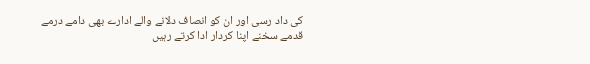کی داد رسی اور ان کو انصاف دلانے والے ادارے بھی دامے درمے قدمے سخنے اپنا کردار ادا کرتے رہیں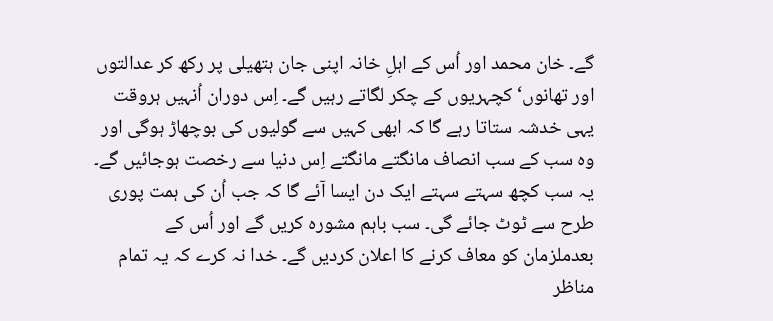گے۔ خان محمد اور اُس کے اہلِ خانہ اپنی جان ہتھیلی پر رکھ کر عدالتوں اور تھانوں‘ کچہریوں کے چکر لگاتے رہیں گے۔ اِس دوران اُنہیں ہروقت یہی خدشہ ستاتا رہے گا کہ ابھی کہیں سے گولیوں کی بوچھاڑ ہوگی اور وہ سب کے سب انصاف مانگتے مانگتے اِس دنیا سے رخصت ہوجائیں گے۔ یہ سب کچھ سہتے سہتے ایک دن ایسا آئے گا کہ جب اُن کی ہمت پوری طرح سے ٹوٹ جائے گی۔ سب باہم مشورہ کریں گے اور اُس کے بعدملزمان کو معاف کرنے کا اعلان کردیں گے۔ خدا نہ کرے کہ یہ تمام مناظر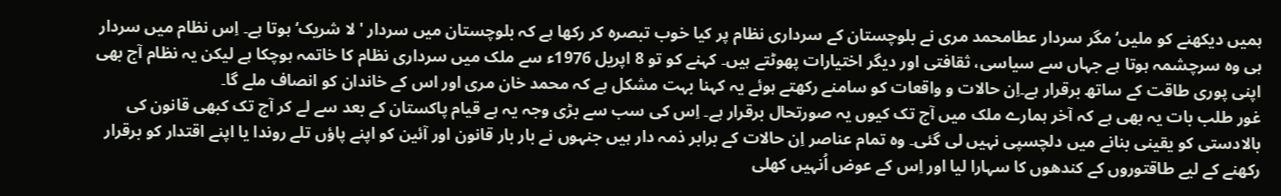ہمیں دیکھنے کو ملیں‘ مگر سردار عطامحمد مری نے بلوچستان کے سرداری نظام پر کیا خوب تبصرہ کر رکھا ہے کہ بلوچستان میں سردار ' لا شریک‘ ہوتا ہے۔ اِس نظام میں سردار ہی وہ سرچشمہ ہوتا ہے جہاں سے سیاسی، ثقافتی اور دیگر اختیارات پھوٹتے ہیں۔ کہنے کو تو 8 اپریل 1976ء سے ملک میں سرداری نظام کا خاتمہ ہوچکا ہے لیکن یہ نظام آج بھی اپنی پوری طاقت کے ساتھ برقرار ہے۔اِن حالات و واقعات کو سامنے رکھتے ہوئے یہ کہنا بہت مشکل ہے کہ محمد خان مری اور اس کے خاندان کو انصاف ملے گا۔
غور طلب بات یہ بھی ہے کہ آخر ہمارے ملک میں آج تک کیوں یہ صورتحال برقرار ہے۔ اِس کی سب سے بڑی وجہ یہ ہے قیام پاکستان کے بعد سے لے کر آج تک کبھی قانون کی بالادستی کو یقینی بنانے میں دلچسپی نہیں لی گئی۔ وہ تمام عناصر اِن حالات کے برابر ذمہ دار ہیں جنہوں نے بار بار قانون اور آئین کو اپنے پاؤں تلے روندا یا اپنے اقتدار کو برقرار رکھنے کے لیے طاقتوروں کے کندھوں کا سہارا لیا اور اِس کے عوض اُنہیں کھلی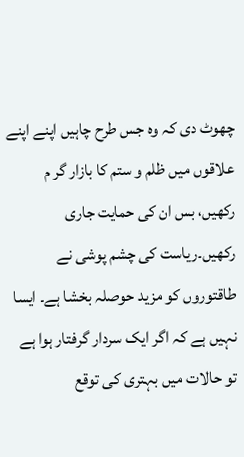چھوٹ دی کہ وہ جس طرح چاہیں اپنے اپنے علاقوں میں ظلم و ستم کا بازار گر م رکھیں، بس ان کی حمایت جاری رکھیں۔ریاست کی چشم پوشی نے طاقتوروں کو مزید حوصلہ بخشا ہے۔ ایسا نہیں ہے کہ اگر ایک سردار گرفتار ہوا ہے تو حالات میں بہتری کی توقع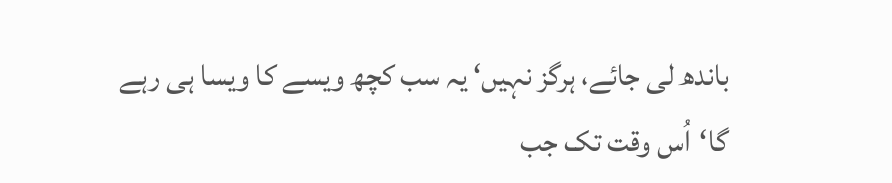باندھ لی جائے، ہرگز نہیں‘ یہ سب کچھ ویسے کا ویسا ہی رہے گا‘اُس وقت تک جب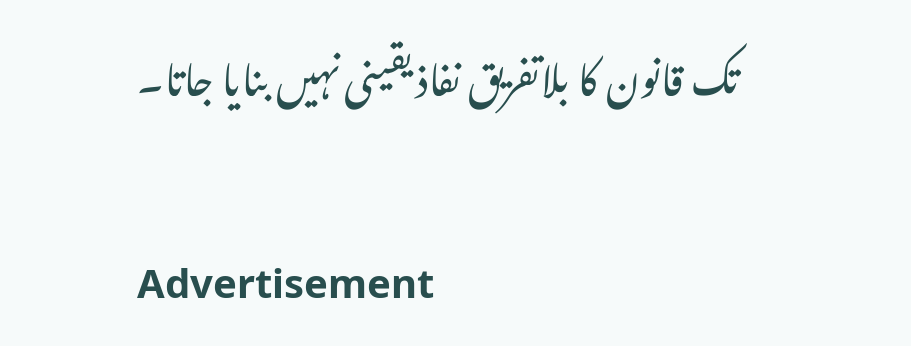تک قانون کا بلاتفریق نفاذ یقینی نہیں بنایا جاتا۔

Advertisement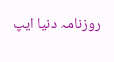روزنامہ دنیا ایپ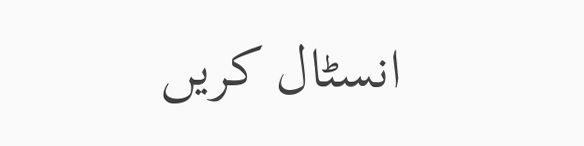انسٹال کریں